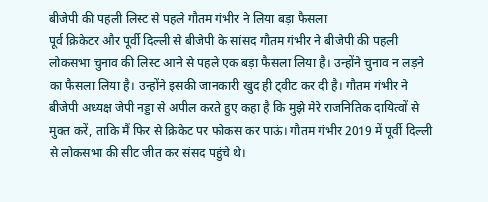बीजेपी की पहली लिस्ट से पहले गौतम गंभीर ने लिया बड़ा फैसला
पूर्व क्रिकेटर और पूर्वी दिल्ली से बीजेपी के सांसद गौतम गंभीर ने बीजेपी की पहली लोकसभा चुनाव की लिस्ट आने से पहले एक बड़ा फैसला लिया है। उन्होंने चुनाव न लड़ने का फैसला लिया है। उन्होंने इसकी जानकारी खुद ही ट्वीट कर दी है। गौतम गंभीर ने बीजेपी अध्यक्ष जेपी नड्डा से अपील करते हुए कहा है कि मुझे मेरे राजनितिक दायित्वों से मुक्त करें, ताकि मैं फिर से क्रिकेट पर फोकस कर पाऊं। गौतम गंभीर 2019 में पूर्वी दिल्ली से लोकसभा की सीट जीत कर संसद पहुंचे थे।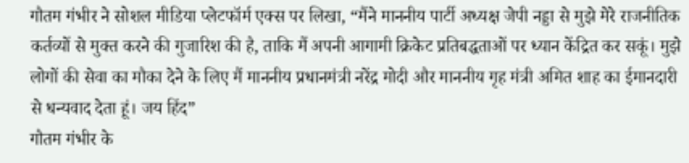गौतम गंभीर ने सोशल मीडिया प्लेटफॉर्म एक्स पर लिखा, “मैंने माननीय पार्टी अध्यक्ष जेपी नड्डा से मुझे मेरे राजनीतिक कर्तव्यों से मुक्त करने की गुजारिश की है, ताकि मैं अपनी आगामी क्रिकेट प्रतिबद्धताओं पर ध्यान केंद्रित कर सकूं। मुझे लोगों की सेवा का मौका देने के लिए मैं माननीय प्रधानमंत्री नरेंद्र मोदी और माननीय गृह मंत्री अमित शाह का ईमानदारी से धन्यवाद देता हूं। जय हिंद”
गौतम गंभीर के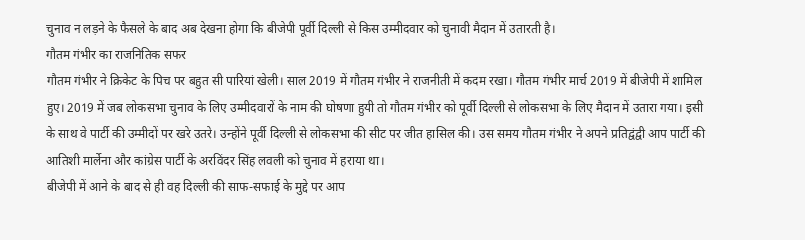चुनाव न लड़ने के फैसले के बाद अब देखना होगा कि बीजेपी पूर्वी दिल्ली से किस उम्मीदवार को चुनावी मैदान में उतारती है।
गौतम गंभीर का राजनितिक सफर
गौतम गंभीर ने क्रिकेट के पिच पर बहुत सी पारियां खेली। साल 2019 में गौतम गंभीर ने राजनीती में कदम रखा। गौतम गंभीर मार्च 2019 में बीजेपी में शामिल हुए। 2019 में जब लोकसभा चुनाव के लिए उम्मीदवारों के नाम की घोषणा हुयी तो गौतम गंभीर को पूर्वी दिल्ली से लोकसभा के लिए मैदान में उतारा गया। इसी के साथ वे पार्टी की उम्मीदों पर खरे उतरे। उन्होंने पूर्वी दिल्ली से लोकसभा की सीट पर जीत हासिल की। उस समय गौतम गंभीर ने अपने प्रतिद्वंद्वी आप पार्टी की आतिशी मार्लेना और कांग्रेस पार्टी के अरविंदर सिंह लवली को चुनाव में हराया था।
बीजेपी में आने के बाद से ही वह दिल्ली की साफ-सफाई के मुद्दे पर आप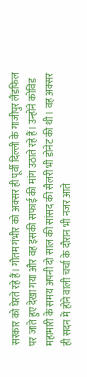सरकार को घेरते रहे हैं। गौतम गंभीर को अक्सर ही पूर्वी दिल्ली के गाजीपुर लैंडफिल पर जाते हुए देखा गया और वह इसकी सफाई की मांग उठाते रहे हैं। उन्होंने कोविड महामारी के समय अपनी दो साल की सांसद की सैलरी भी डोनेट की थी। वह अक्सर ही सदन में होने वाली चर्चा के दौरान भी नजर आते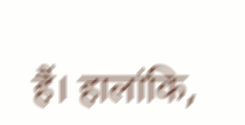हैं। हालांकि,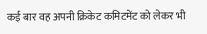कई बार वह अपनी क्रिकेट कमिटमेंट को लेकर भी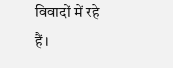विवादों में रहे हैं।